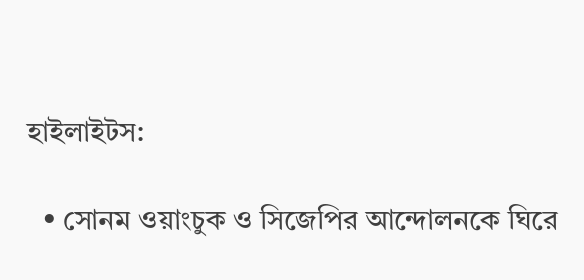হাইলাইটস:

  • সোনম ওয়াংচুক ও সিজেপির আন্দোলনকে ঘিরে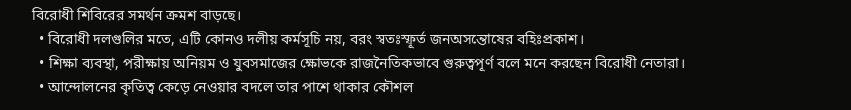বিরোধী শিবিরের সমর্থন ক্রমশ বাড়ছে।
  • বিরোধী দলগুলির মতে, এটি কোনও দলীয় কর্মসূচি নয়, বরং স্বতঃস্ফূর্ত জনঅসন্তোষের বহিঃপ্রকাশ।
  • শিক্ষা ব্যবস্থা, পরীক্ষায় অনিয়ম ও যুবসমাজের ক্ষোভকে রাজনৈতিকভাবে গুরুত্বপূর্ণ বলে মনে করছেন বিরোধী নেতারা।
  • আন্দোলনের কৃতিত্ব কেড়ে নেওয়ার বদলে তার পাশে থাকার কৌশল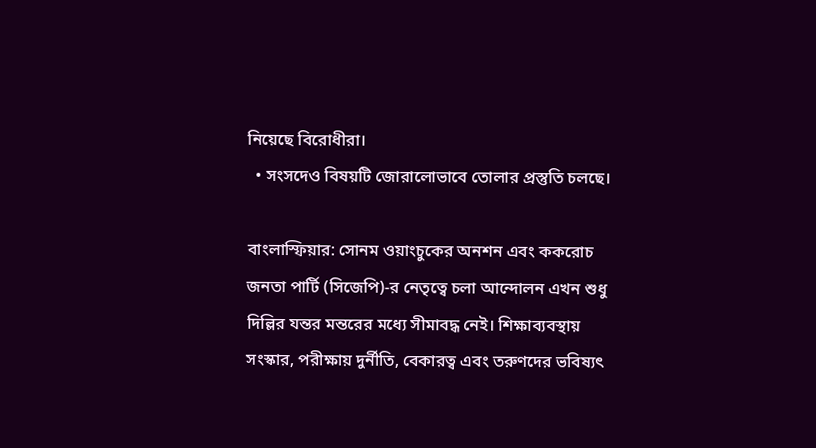নিয়েছে বিরোধীরা।
  • সংসদেও বিষয়টি জোরালোভাবে তোলার প্রস্তুতি চলছে।

বাংলাস্ফিয়ার: সোনম ওয়াংচুকের অনশন এবং ককরোচ জনতা পার্টি (সিজেপি)-র নেতৃত্বে চলা আন্দোলন এখন শুধু দিল্লির যন্তর মন্তরের মধ্যে সীমাবদ্ধ নেই। শিক্ষাব্যবস্থায় সংস্কার, পরীক্ষায় দুর্নীতি, বেকারত্ব এবং তরুণদের ভবিষ্যৎ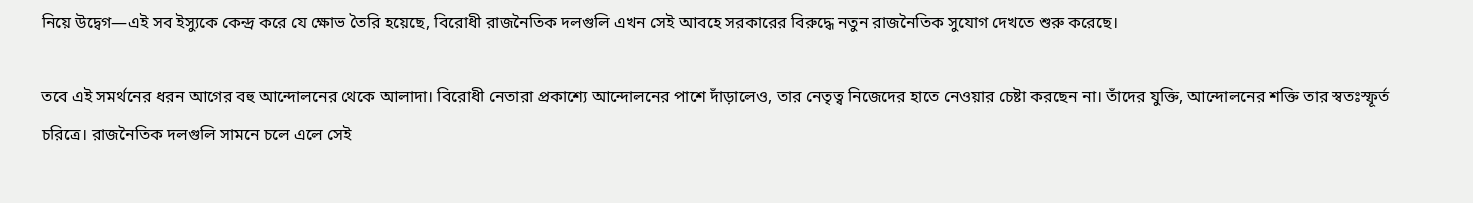নিয়ে উদ্বেগ—এই সব ইস্যুকে কেন্দ্র করে যে ক্ষোভ তৈরি হয়েছে, বিরোধী রাজনৈতিক দলগুলি এখন সেই আবহে সরকারের বিরুদ্ধে নতুন রাজনৈতিক সুযোগ দেখতে শুরু করেছে।

তবে এই সমর্থনের ধরন আগের বহু আন্দোলনের থেকে আলাদা। বিরোধী নেতারা প্রকাশ্যে আন্দোলনের পাশে দাঁড়ালেও, তার নেতৃত্ব নিজেদের হাতে নেওয়ার চেষ্টা করছেন না। তাঁদের যুক্তি, আন্দোলনের শক্তি তার স্বতঃস্ফূর্ত চরিত্রে। রাজনৈতিক দলগুলি সামনে চলে এলে সেই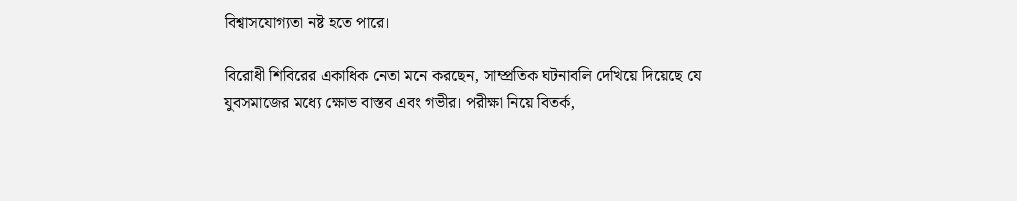বিশ্বাসযোগ্যতা নষ্ট হতে পারে।

বিরোধী শিবিরের একাধিক নেতা মনে করছেন, সাম্প্রতিক ঘটনাবলি দেখিয়ে দিয়েছে যে যুবসমাজের মধ্যে ক্ষোভ বাস্তব এবং গভীর। পরীক্ষা নিয়ে বিতর্ক,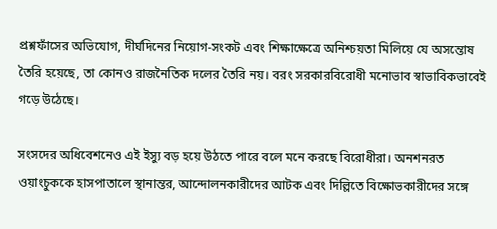প্রশ্নফাঁসের অভিযোগ, দীর্ঘদিনের নিয়োগ-সংকট এবং শিক্ষাক্ষেত্রে অনিশ্চয়তা মিলিয়ে যে অসন্তোষ তৈরি হয়েছে, তা কোনও রাজনৈতিক দলের তৈরি নয়। বরং সরকারবিরোধী মনোভাব স্বাভাবিকভাবেই গড়ে উঠেছে।

সংসদের অধিবেশনেও এই ইস্যু বড় হয়ে উঠতে পারে বলে মনে করছে বিরোধীরা। অনশনরত ওয়াংচুককে হাসপাতালে স্থানান্তর, আন্দোলনকারীদের আটক এবং দিল্লিতে বিক্ষোভকারীদের সঙ্গে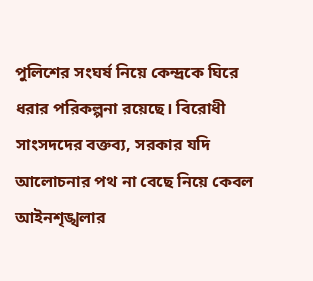পুলিশের সংঘর্ষ নিয়ে কেন্দ্রকে ঘিরে ধরার পরিকল্পনা রয়েছে। বিরোধী সাংসদদের বক্তব্য, সরকার যদি আলোচনার পথ না বেছে নিয়ে কেবল আইনশৃঙ্খলার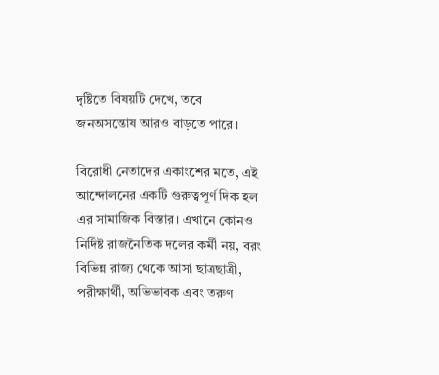দৃষ্টিতে বিষয়টি দেখে, তবে জনঅসন্তোষ আরও বাড়তে পারে।

বিরোধী নেতাদের একাংশের মতে, এই আন্দোলনের একটি গুরুত্বপূর্ণ দিক হল এর সামাজিক বিস্তার। এখানে কোনও নির্দিষ্ট রাজনৈতিক দলের কর্মী নয়, বরং বিভিন্ন রাজ্য থেকে আসা ছাত্রছাত্রী, পরীক্ষার্থী, অভিভাবক এবং তরুণ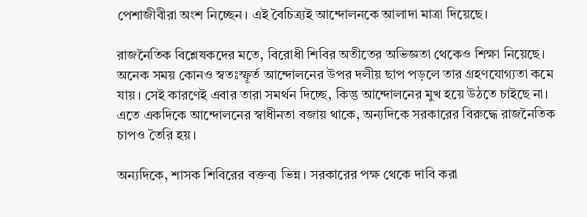পেশাজীবীরা অংশ নিচ্ছেন। এই বৈচিত্র্যই আন্দোলনকে আলাদা মাত্রা দিয়েছে।

রাজনৈতিক বিশ্লেষকদের মতে, বিরোধী শিবির অতীতের অভিজ্ঞতা থেকেও শিক্ষা নিয়েছে। অনেক সময় কোনও স্বতঃস্ফূর্ত আন্দোলনের উপর দলীয় ছাপ পড়লে তার গ্রহণযোগ্যতা কমে যায়। সেই কারণেই এবার তারা সমর্থন দিচ্ছে, কিন্তু আন্দোলনের মুখ হয়ে উঠতে চাইছে না। এতে একদিকে আন্দোলনের স্বাধীনতা বজায় থাকে, অন্যদিকে সরকারের বিরুদ্ধে রাজনৈতিক চাপও তৈরি হয়।

অন্যদিকে, শাসক শিবিরের বক্তব্য ভিন্ন। সরকারের পক্ষ থেকে দাবি করা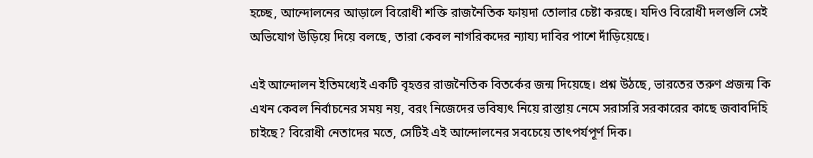হচ্ছে, আন্দোলনের আড়ালে বিরোধী শক্তি রাজনৈতিক ফায়দা তোলার চেষ্টা করছে। যদিও বিরোধী দলগুলি সেই অভিযোগ উড়িয়ে দিয়ে বলছে, তারা কেবল নাগরিকদের ন্যায্য দাবির পাশে দাঁড়িয়েছে।

এই আন্দোলন ইতিমধ্যেই একটি বৃহত্তর রাজনৈতিক বিতর্কের জন্ম দিয়েছে। প্রশ্ন উঠছে, ভারতের তরুণ প্রজন্ম কি এখন কেবল নির্বাচনের সময় নয়, বরং নিজেদের ভবিষ্যৎ নিয়ে রাস্তায় নেমে সরাসরি সরকারের কাছে জবাবদিহি চাইছে? বিরোধী নেতাদের মতে, সেটিই এই আন্দোলনের সবচেয়ে তাৎপর্যপূর্ণ দিক।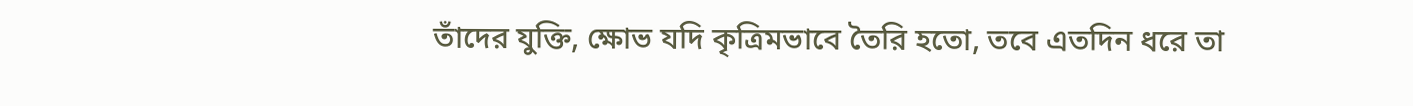তাঁদের যুক্তি, ক্ষোভ যদি কৃত্রিমভাবে তৈরি হতো, তবে এতদিন ধরে তা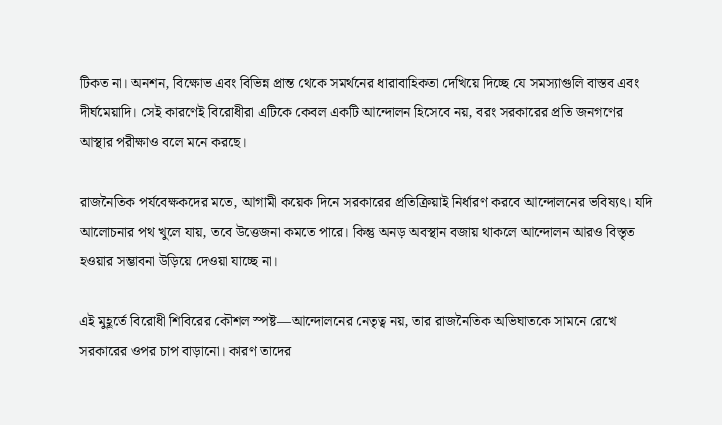টিকত না। অনশন, বিক্ষোভ এবং বিভিন্ন প্রান্ত থেকে সমর্থনের ধারাবাহিকতা দেখিয়ে দিচ্ছে যে সমস্যাগুলি বাস্তব এবং দীর্ঘমেয়াদি। সেই কারণেই বিরোধীরা এটিকে কেবল একটি আন্দোলন হিসেবে নয়, বরং সরকারের প্রতি জনগণের আস্থার পরীক্ষাও বলে মনে করছে।

রাজনৈতিক পর্যবেক্ষকদের মতে, আগামী কয়েক দিনে সরকারের প্রতিক্রিয়াই নির্ধারণ করবে আন্দোলনের ভবিষ্যৎ। যদি আলোচনার পথ খুলে যায়, তবে উত্তেজনা কমতে পারে। কিন্তু অনড় অবস্থান বজায় থাকলে আন্দোলন আরও বিস্তৃত হওয়ার সম্ভাবনা উড়িয়ে দেওয়া যাচ্ছে না।

এই মুহূর্তে বিরোধী শিবিরের কৌশল স্পষ্ট—আন্দোলনের নেতৃত্ব নয়, তার রাজনৈতিক অভিঘাতকে সামনে রেখে সরকারের ওপর চাপ বাড়ানো। কারণ তাদের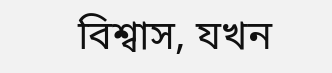বিশ্বাস, যখন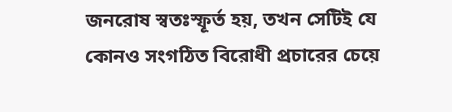জনরোষ স্বতঃস্ফূর্ত হয়, তখন সেটিই যে কোনও সংগঠিত বিরোধী প্রচারের চেয়ে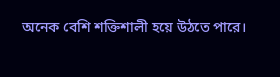অনেক বেশি শক্তিশালী হয়ে উঠতে পারে।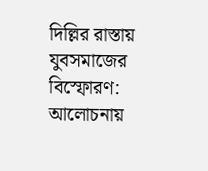দিল্লির রাস্তায় যুবসমাজের বিস্ফোরণ: আলোচনায়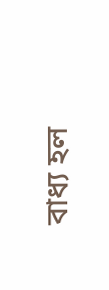বাধ‍্য হল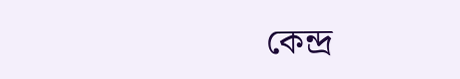কেন্দ্র